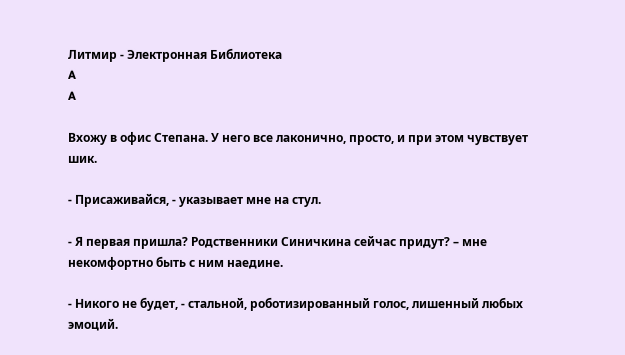Литмир - Электронная Библиотека
A
A

Вхожу в офис Степана. У него все лаконично, просто, и при этом чувствует шик.

- Присаживайся, - указывает мне на стул.

- Я первая пришла? Родственники Синичкина сейчас придут? – мне некомфортно быть с ним наедине.

- Никого не будет, - стальной, роботизированный голос, лишенный любых эмоций.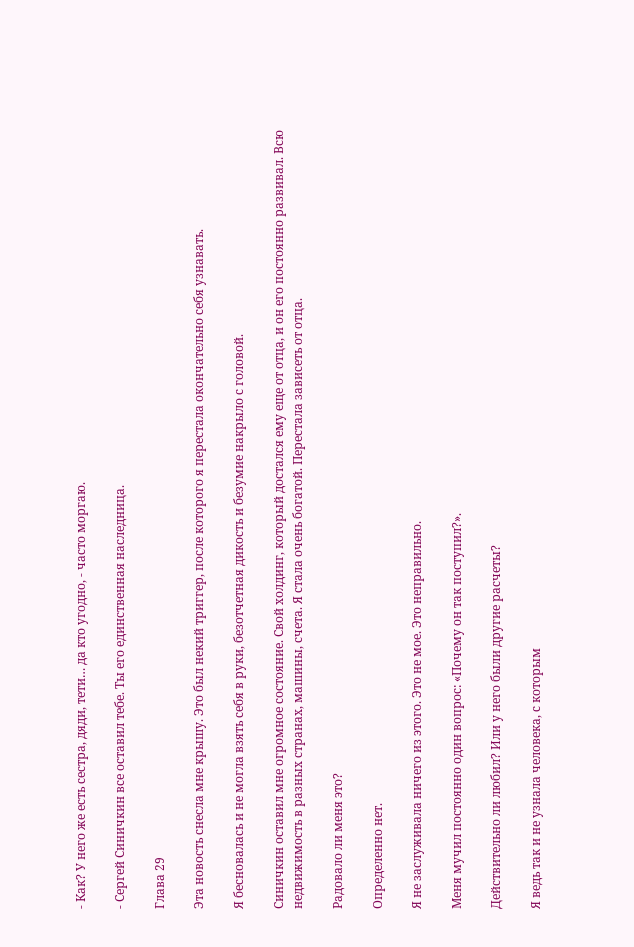- Как? У него же есть сестра, дяди, тети… да кто угодно, - часто моргаю.

- Сергей Синичкин все оставил тебе. Ты его единственная наследница.

Глава 29

Эта новость снесла мне крышу. Это был некий триггер, после которого я перестала окончательно себя узнавать.

Я бесновалась и не могла взять себя в руки, безотчетная дикость и безумие накрыло с головой.

Синичкин оставил мне огромное состояние. Свой холдинг, который достался ему еще от отца, и он его постоянно развивал. Всю недвижимость в разных странах, машины, счета. Я стала очень богатой. Перестала зависеть от отца.

Радовало ли меня это?

Определенно нет.

Я не заслуживала ничего из этого. Это не мое. Это неправильно.

Меня мучил постоянно один вопрос: «Почему он так поступил?».

Действительно ли любил? Или у него были другие расчеты?

Я ведь так и не узнала человека, с которым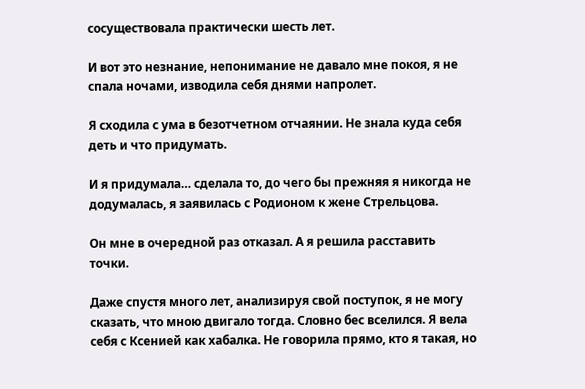сосуществовала практически шесть лет.

И вот это незнание, непонимание не давало мне покоя, я не спала ночами, изводила себя днями напролет.

Я сходила с ума в безотчетном отчаянии. Не знала куда себя деть и что придумать.

И я придумала… сделала то, до чего бы прежняя я никогда не додумалась, я заявилась с Родионом к жене Стрельцова.

Он мне в очередной раз отказал. А я решила расставить точки.

Даже спустя много лет, анализируя свой поступок, я не могу сказать, что мною двигало тогда. Словно бес вселился. Я вела себя с Ксенией как хабалка. Не говорила прямо, кто я такая, но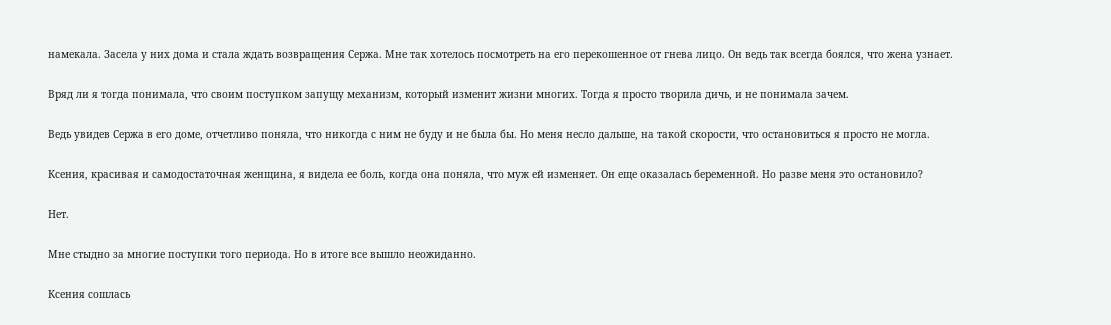намекала. Засела у них дома и стала ждать возвращения Сержа. Мне так хотелось посмотреть на его перекошенное от гнева лицо. Он ведь так всегда боялся, что жена узнает.

Вряд ли я тогда понимала, что своим поступком запущу механизм, который изменит жизни многих. Тогда я просто творила дичь, и не понимала зачем.

Ведь увидев Сержа в его доме, отчетливо поняла, что никогда с ним не буду и не была бы. Но меня несло дальше, на такой скорости, что остановиться я просто не могла.

Ксения, красивая и самодостаточная женщина, я видела ее боль, когда она поняла, что муж ей изменяет. Он еще оказалась беременной. Но разве меня это остановило?

Нет.

Мне стыдно за многие поступки того периода. Но в итоге все вышло неожиданно.

Ксения сошлась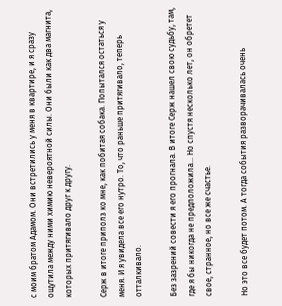с моим братом Адамом. Они встретились у меня в квартире, и я сразу ощутила между ними химию невероятной силы. Они были как два магнита, которых притягивало друг к другу.

Серж в итоге приполз ко мне, как побитая собака. Попытался остаться у меня. И я увидела все его нутро. То, что раньше притягивало, теперь отталкивало.

Без зазрений совести я его прогнала. В итоге Серж нашел свою судьбу, там, где я бы никогда не предположила… Но спустя несколько лет, он обретет свое, странное, но все же счастье.

Но это все будет потом. А тогда события разворачивалась очень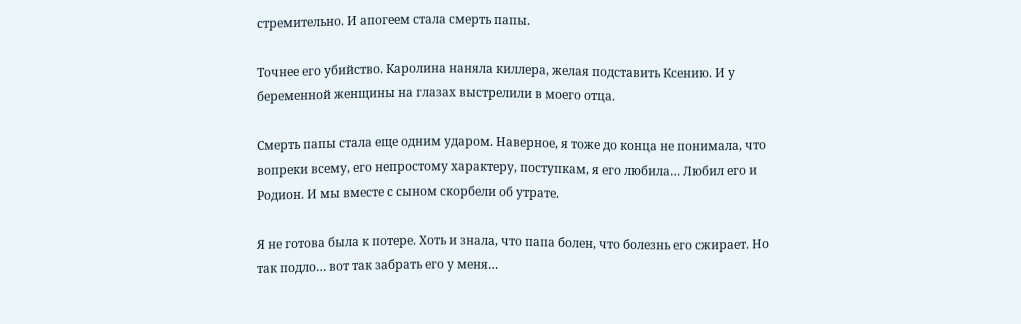стремительно. И апогеем стала смерть папы.

Точнее его убийство. Каролина наняла киллера, желая подставить Ксению. И у беременной женщины на глазах выстрелили в моего отца.

Смерть папы стала еще одним ударом. Наверное, я тоже до конца не понимала, что вопреки всему, его непростому характеру, поступкам, я его любила… Любил его и Родион. И мы вместе с сыном скорбели об утрате.

Я не готова была к потере. Хоть и знала, что папа болен, что болезнь его сжирает. Но так подло… вот так забрать его у меня…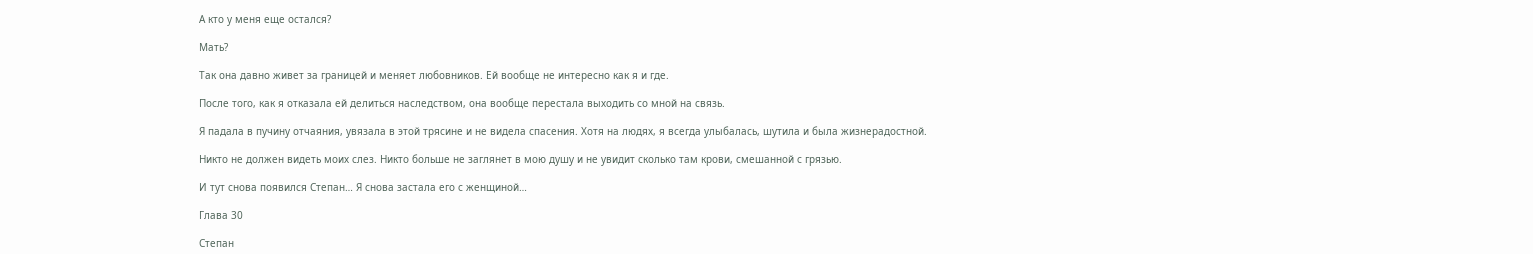А кто у меня еще остался?

Мать?

Так она давно живет за границей и меняет любовников. Ей вообще не интересно как я и где.

После того, как я отказала ей делиться наследством, она вообще перестала выходить со мной на связь.

Я падала в пучину отчаяния, увязала в этой трясине и не видела спасения. Хотя на людях, я всегда улыбалась, шутила и была жизнерадостной.

Никто не должен видеть моих слез. Никто больше не заглянет в мою душу и не увидит сколько там крови, смешанной с грязью.

И тут снова появился Степан… Я снова застала его с женщиной…

Глава 30

Степан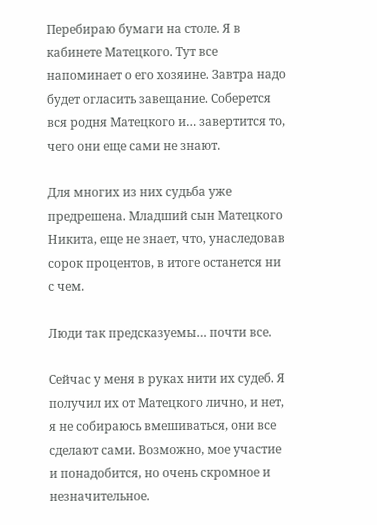Перебираю бумаги на столе. Я в кабинете Матецкого. Тут все напоминает о его хозяине. Завтра надо будет огласить завещание. Соберется вся родня Матецкого и… завертится то, чего они еще сами не знают.

Для многих из них судьба уже предрешена. Младший сын Матецкого Никита, еще не знает, что, унаследовав сорок процентов, в итоге останется ни с чем.

Люди так предсказуемы… почти все.

Сейчас у меня в руках нити их судеб. Я получил их от Матецкого лично, и нет, я не собираюсь вмешиваться, они все сделают сами. Возможно, мое участие и понадобится, но очень скромное и незначительное.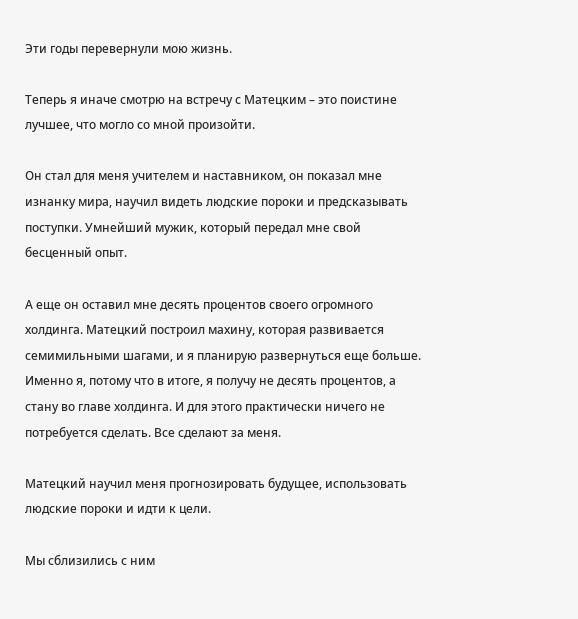Эти годы перевернули мою жизнь.

Теперь я иначе смотрю на встречу с Матецким – это поистине лучшее, что могло со мной произойти.

Он стал для меня учителем и наставником, он показал мне изнанку мира, научил видеть людские пороки и предсказывать поступки. Умнейший мужик, который передал мне свой бесценный опыт.

А еще он оставил мне десять процентов своего огромного холдинга. Матецкий построил махину, которая развивается семимильными шагами, и я планирую развернуться еще больше. Именно я, потому что в итоге, я получу не десять процентов, а стану во главе холдинга. И для этого практически ничего не потребуется сделать. Все сделают за меня.

Матецкий научил меня прогнозировать будущее, использовать людские пороки и идти к цели.

Мы сблизились с ним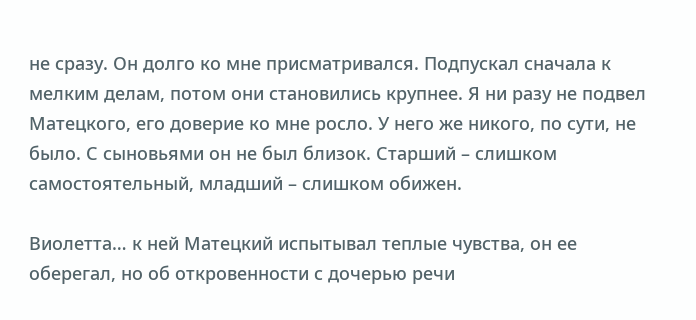не сразу. Он долго ко мне присматривался. Подпускал сначала к мелким делам, потом они становились крупнее. Я ни разу не подвел Матецкого, его доверие ко мне росло. У него же никого, по сути, не было. С сыновьями он не был близок. Старший – слишком самостоятельный, младший – слишком обижен.

Виолетта… к ней Матецкий испытывал теплые чувства, он ее оберегал, но об откровенности с дочерью речи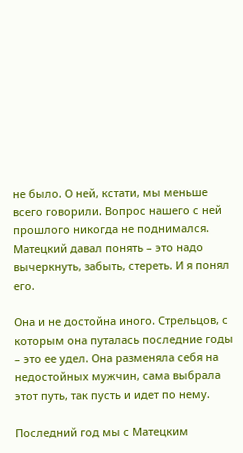не было. О ней, кстати, мы меньше всего говорили. Вопрос нашего с ней прошлого никогда не поднимался. Матецкий давал понять – это надо вычеркнуть, забыть, стереть. И я понял его.

Она и не достойна иного. Стрельцов, с которым она путалась последние годы – это ее удел. Она разменяла себя на недостойных мужчин, сама выбрала этот путь, так пусть и идет по нему.

Последний год мы с Матецким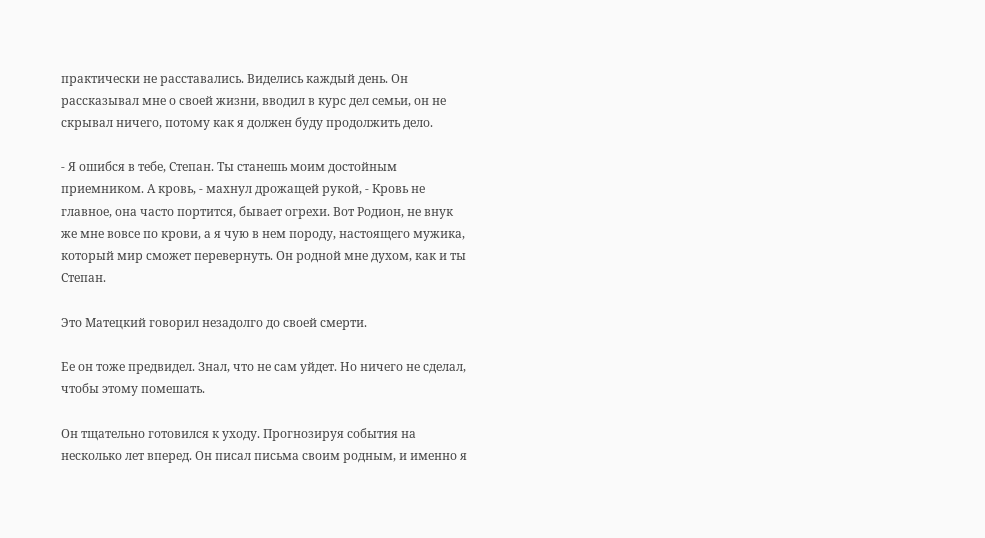практически не расставались. Виделись каждый день. Он рассказывал мне о своей жизни, вводил в курс дел семьи, он не скрывал ничего, потому как я должен буду продолжить дело.

- Я ошибся в тебе, Степан. Ты станешь моим достойным приемником. А кровь, - махнул дрожащей рукой, - Кровь не главное, она часто портится, бывает огрехи. Вот Родион, не внук же мне вовсе по крови, а я чую в нем породу, настоящего мужика, который мир сможет перевернуть. Он родной мне духом, как и ты Степан.

Это Матецкий говорил незадолго до своей смерти.

Ее он тоже предвидел. Знал, что не сам уйдет. Но ничего не сделал, чтобы этому помешать.

Он тщательно готовился к уходу. Прогнозируя события на несколько лет вперед. Он писал письма своим родным, и именно я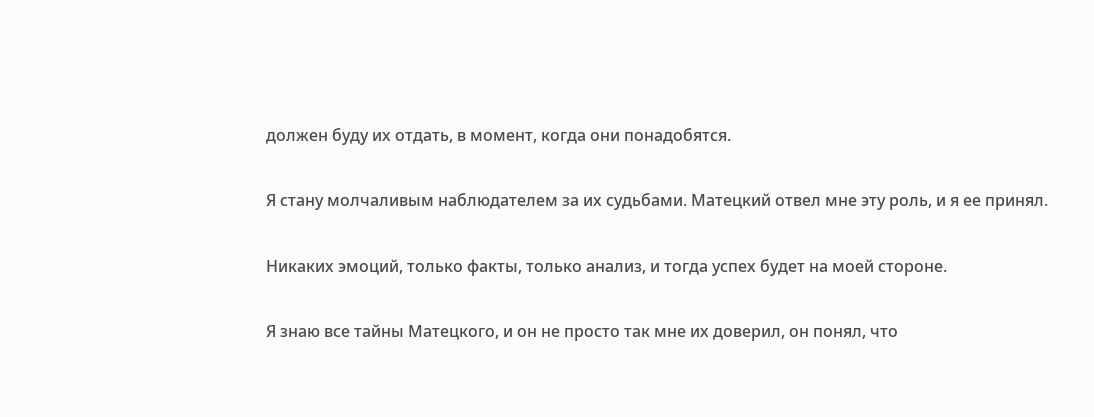должен буду их отдать, в момент, когда они понадобятся.

Я стану молчаливым наблюдателем за их судьбами. Матецкий отвел мне эту роль, и я ее принял.

Никаких эмоций, только факты, только анализ, и тогда успех будет на моей стороне.

Я знаю все тайны Матецкого, и он не просто так мне их доверил, он понял, что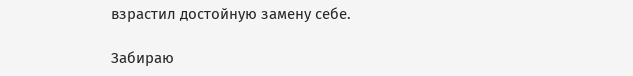взрастил достойную замену себе.

Забираю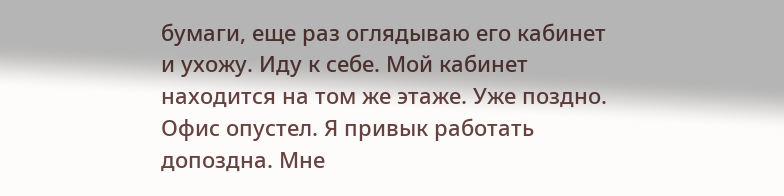бумаги, еще раз оглядываю его кабинет и ухожу. Иду к себе. Мой кабинет находится на том же этаже. Уже поздно. Офис опустел. Я привык работать допоздна. Мне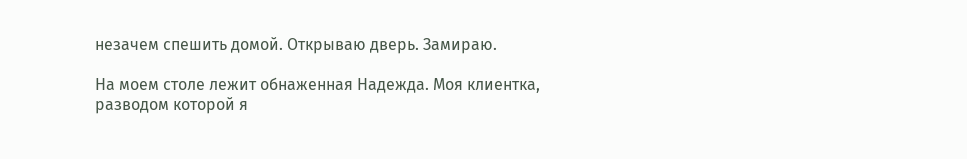незачем спешить домой. Открываю дверь. Замираю.

На моем столе лежит обнаженная Надежда. Моя клиентка, разводом которой я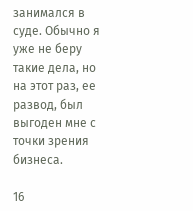занимался в суде. Обычно я уже не беру такие дела, но на этот раз, ее развод, был выгоден мне с точки зрения бизнеса.

16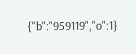{"b":"959119","o":1}